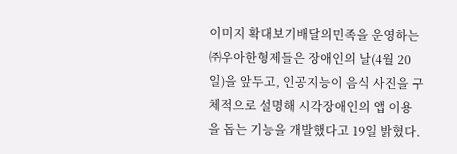이미지 확대보기배달의민족을 운영하는 ㈜우아한형제들은 장애인의 날(4월 20일)을 앞두고, 인공지능이 음식 사진을 구체적으로 설명해 시각장애인의 앱 이용을 돕는 기능을 개발했다고 19일 밝혔다.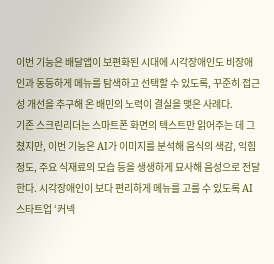이번 기능은 배달앱이 보편화된 시대에 시각장애인도 비장애인과 동등하게 메뉴를 탐색하고 선택할 수 있도록, 꾸준히 접근성 개선을 추구해 온 배민의 노력이 결실을 맺은 사례다.
기존 스크린리더는 스마트폰 화면의 텍스트만 읽어주는 데 그쳤지만, 이번 기능은 AI가 이미지를 분석해 음식의 색감, 익힘 정도, 주요 식재료의 모습 등을 생생하게 묘사해 음성으로 전달한다. 시각장애인이 보다 편리하게 메뉴를 고를 수 있도록 AI 스타트업 ‘커넥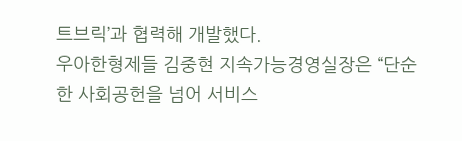트브릭’과 협력해 개발했다.
우아한형제들 김중현 지속가능경영실장은 “단순한 사회공헌을 넘어 서비스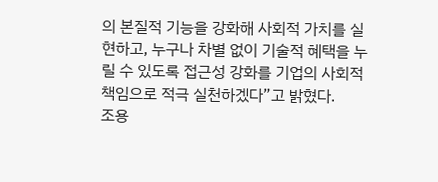의 본질적 기능을 강화해 사회적 가치를 실현하고, 누구나 차별 없이 기술적 혜택을 누릴 수 있도록 접근성 강화를 기업의 사회적 책임으로 적극 실천하겠다”고 밝혔다.
조용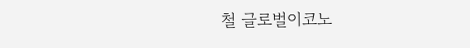철 글로벌이코노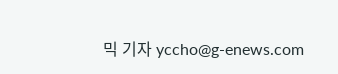믹 기자 yccho@g-enews.com